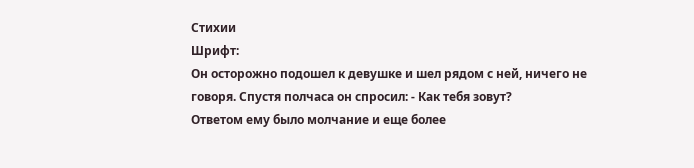Стихии
Шрифт:
Он осторожно подошел к девушке и шел рядом с ней, ничего не говоря. Спустя полчаса он спросил: - Как тебя зовут?
Ответом ему было молчание и еще более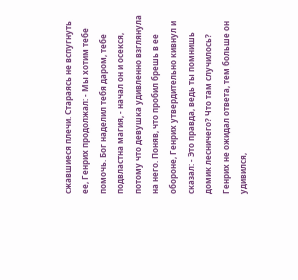сжавшиеся плечи. Стараясь не вспугнуть ее, Генрих продолжал: - Мы хотим тебе помочь. Бог наделил тебя даром, тебе подвластна магия, - начал он и осекся, потому что девушка удивленно взглянула на него. Поняв, что пробил брешь в ее обороне, Генрих утвердительно кивнул и сказал: - Это правда, ведь ты помнишь домик лесничего? Что там случилось? Генрих не ожидал ответа, тем больше он удивился,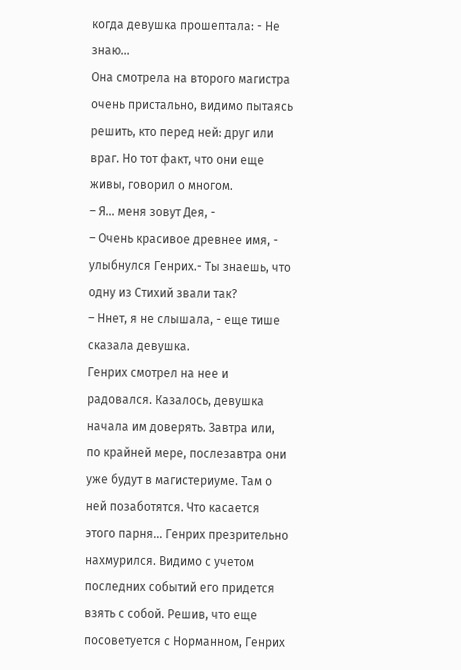когда девушка прошептала: - Не знаю...
Она смотрела на второго магистра очень пристально, видимо пытаясь решить, кто перед ней: друг или враг. Но тот факт, что они еще живы, говорил о многом.
– Я... меня зовут Дея, -
– Очень красивое древнее имя, - улыбнулся Генрих.- Ты знаешь, что одну из Стихий звали так?
– Ннет, я не слышала, - еще тише сказала девушка.
Генрих смотрел на нее и радовался. Казалось, девушка начала им доверять. Завтра или, по крайней мере, послезавтра они уже будут в магистериуме. Там о ней позаботятся. Что касается этого парня... Генрих презрительно нахмурился. Видимо с учетом последних событий его придется взять с собой. Решив, что еще посоветуется с Норманном, Генрих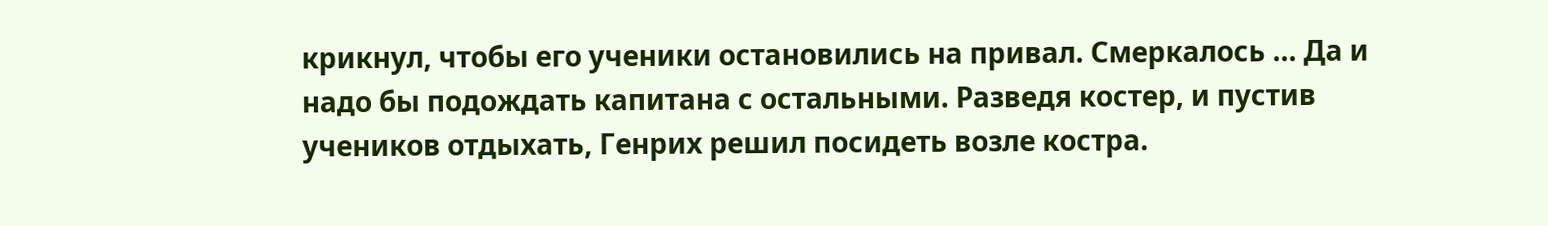крикнул, чтобы его ученики остановились на привал. Смеркалось ... Да и надо бы подождать капитана с остальными. Разведя костер, и пустив учеников отдыхать, Генрих решил посидеть возле костра.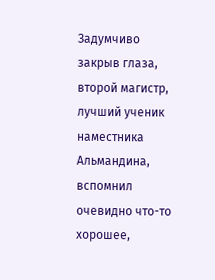Задумчиво закрыв глаза, второй магистр, лучший ученик наместника Альмандина, вспомнил очевидно что-то хорошее,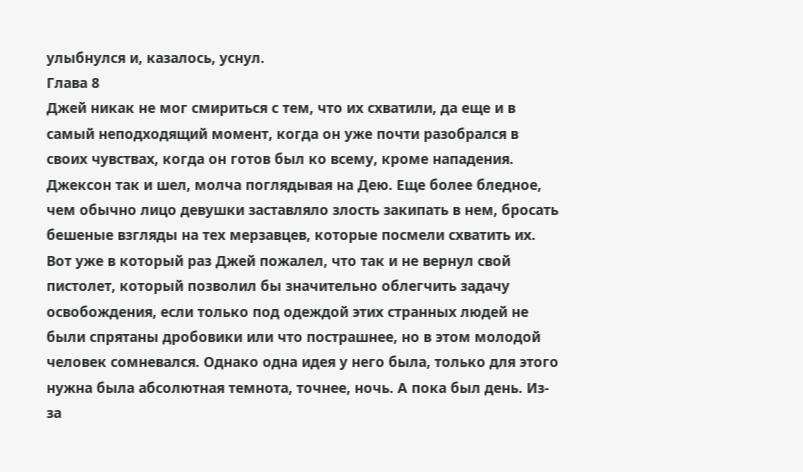улыбнулся и, казалось, уснул.
Глава 8
Джей никак не мог смириться с тем, что их схватили, да еще и в самый неподходящий момент, когда он уже почти разобрался в своих чувствах, когда он готов был ко всему, кроме нападения. Джексон так и шел, молча поглядывая на Дею. Еще более бледное, чем обычно лицо девушки заставляло злость закипать в нем, бросать бешеные взгляды на тех мерзавцев, которые посмели схватить их. Вот уже в который раз Джей пожалел, что так и не вернул свой пистолет, который позволил бы значительно облегчить задачу освобождения, если только под одеждой этих странных людей не были спрятаны дробовики или что пострашнее, но в этом молодой человек сомневался. Однако одна идея у него была, только для этого нужна была абсолютная темнота, точнее, ночь. А пока был день. Из-за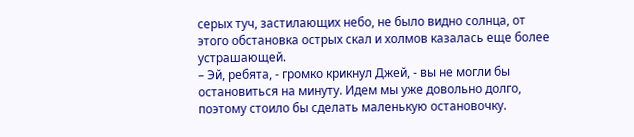серых туч, застилающих небо, не было видно солнца, от этого обстановка острых скал и холмов казалась еще более устрашающей.
– Эй, ребята, - громко крикнул Джей, - вы не могли бы остановиться на минуту. Идем мы уже довольно долго, поэтому стоило бы сделать маленькую остановочку.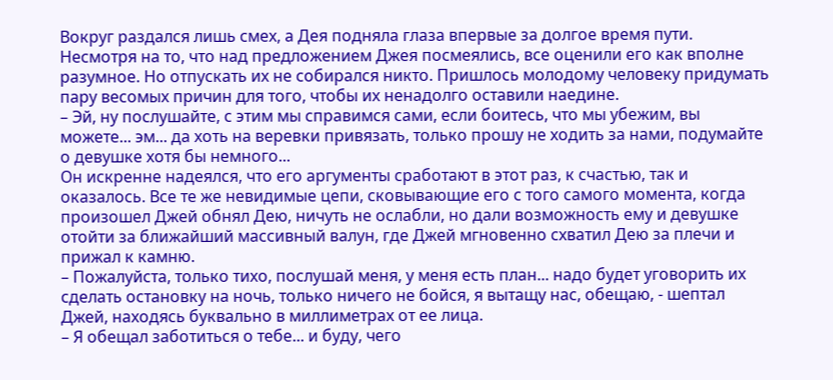Вокруг раздался лишь смех, а Дея подняла глаза впервые за долгое время пути. Несмотря на то, что над предложением Джея посмеялись, все оценили его как вполне разумное. Но отпускать их не собирался никто. Пришлось молодому человеку придумать пару весомых причин для того, чтобы их ненадолго оставили наедине.
– Эй, ну послушайте, с этим мы справимся сами, если боитесь, что мы убежим, вы можете... эм... да хоть на веревки привязать, только прошу не ходить за нами, подумайте о девушке хотя бы немного...
Он искренне надеялся, что его аргументы сработают в этот раз, к счастью, так и оказалось. Все те же невидимые цепи, сковывающие его с того самого момента, когда произошел Джей обнял Дею, ничуть не ослабли, но дали возможность ему и девушке отойти за ближайший массивный валун, где Джей мгновенно схватил Дею за плечи и прижал к камню.
– Пожалуйста, только тихо, послушай меня, у меня есть план... надо будет уговорить их сделать остановку на ночь, только ничего не бойся, я вытащу нас, обещаю, - шептал Джей, находясь буквально в миллиметрах от ее лица.
– Я обещал заботиться о тебе... и буду, чего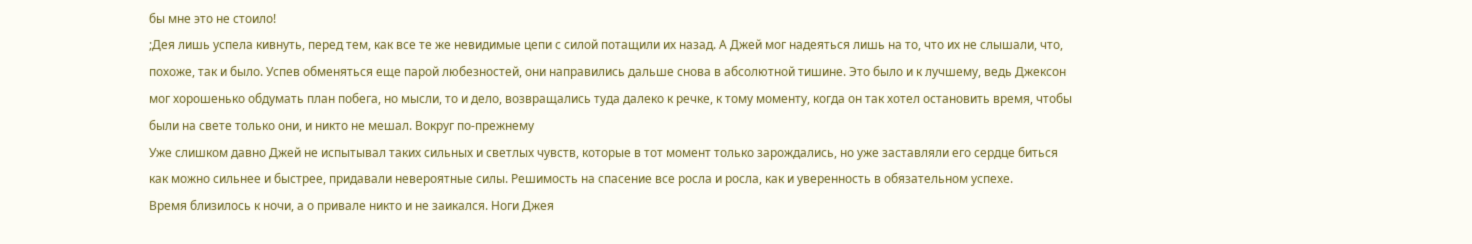бы мне это не стоило!
;Дея лишь успела кивнуть, перед тем, как все те же невидимые цепи с силой потащили их назад. А Джей мог надеяться лишь на то, что их не слышали, что, похоже, так и было. Успев обменяться еще парой любезностей, они направились дальше снова в абсолютной тишине. Это было и к лучшему, ведь Джексон мог хорошенько обдумать план побега, но мысли, то и дело, возвращались туда далеко к речке, к тому моменту, когда он так хотел остановить время, чтобы были на свете только они, и никто не мешал. Вокруг по-прежнему
Уже слишком давно Джей не испытывал таких сильных и светлых чувств, которые в тот момент только зарождались, но уже заставляли его сердце биться как можно сильнее и быстрее, придавали невероятные силы. Решимость на спасение все росла и росла, как и уверенность в обязательном успехе.
Время близилось к ночи, а о привале никто и не заикался. Ноги Джея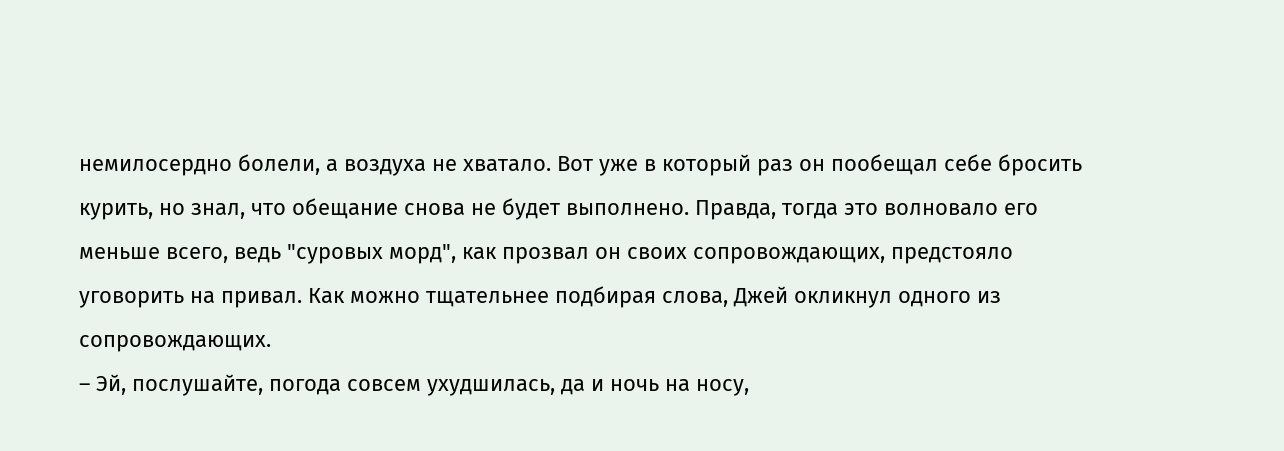немилосердно болели, а воздуха не хватало. Вот уже в который раз он пообещал себе бросить курить, но знал, что обещание снова не будет выполнено. Правда, тогда это волновало его меньше всего, ведь "суровых морд", как прозвал он своих сопровождающих, предстояло уговорить на привал. Как можно тщательнее подбирая слова, Джей окликнул одного из сопровождающих.
– Эй, послушайте, погода совсем ухудшилась, да и ночь на носу,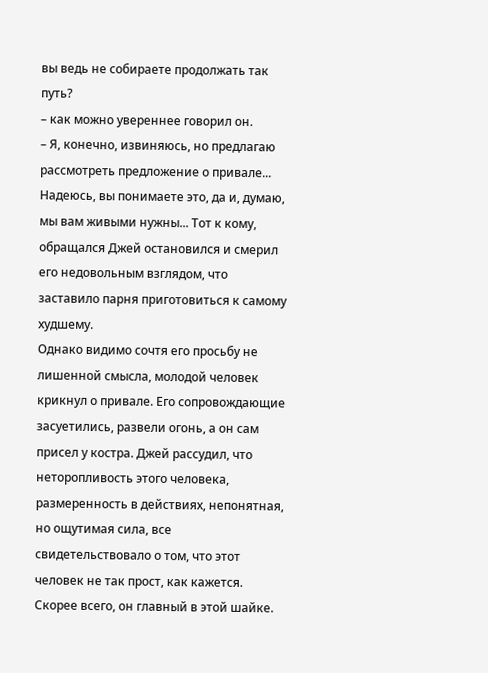вы ведь не собираете продолжать так путь?
– как можно увереннее говорил он.
– Я, конечно, извиняюсь, но предлагаю рассмотреть предложение о привале... Надеюсь, вы понимаете это, да и, думаю, мы вам живыми нужны... Тот к кому, обращался Джей остановился и смерил его недовольным взглядом, что заставило парня приготовиться к самому худшему.
Однако видимо сочтя его просьбу не лишенной смысла, молодой человек крикнул о привале. Его сопровождающие засуетились, развели огонь, а он сам присел у костра. Джей рассудил, что неторопливость этого человека, размеренность в действиях, непонятная, но ощутимая сила, все свидетельствовало о том, что этот человек не так прост, как кажется. Скорее всего, он главный в этой шайке.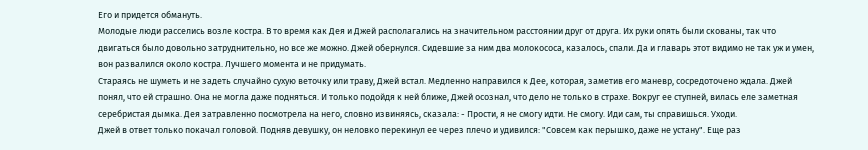Его и придется обмануть.
Молодые люди расселись возле костра. В то время как Дея и Джей располагались на значительном расстоянии друг от друга. Их руки опять были скованы, так что двигаться было довольно затруднительно, но все же можно. Джей обернулся. Сидевшие за ним два молокососа, казалось, спали. Да и главарь этот видимо не так уж и умен, вон развалился около костра. Лучшего момента и не придумать.
Стараясь не шуметь и не задеть случайно сухую веточку или траву, Джей встал. Медленно направился к Дее, которая, заметив его маневр, сосредоточено ждала. Джей понял, что ей страшно. Она не могла даже подняться. И только подойдя к ней ближе, Джей осознал, что дело не только в страхе. Вокруг ее ступней, вилась еле заметная серебристая дымка. Дея затравленно посмотрела на него, словно извиняясь, сказала: - Прости, я не смогу идти. Не смогу. Иди сам, ты справишься. Уходи.
Джей в ответ только покачал головой. Подняв девушку, он неловко перекинул ее через плечо и удивился: "Совсем как перышко, даже не устану". Еще раз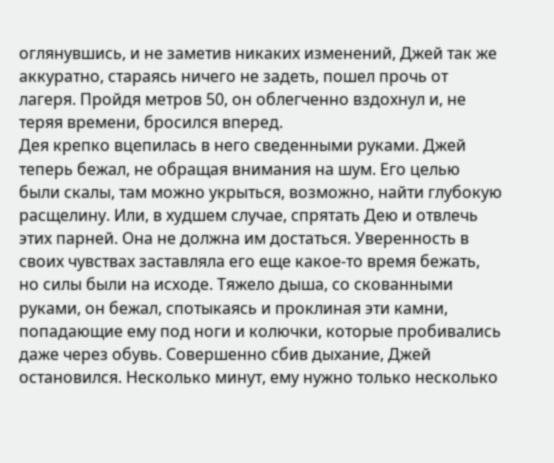оглянувшись, и не заметив никаких изменений, Джей так же аккуратно, стараясь ничего не задеть, пошел прочь от лагеря. Пройдя метров 50, он облегченно вздохнул и, не теряя времени, бросился вперед.
Дея крепко вцепилась в него сведенными руками. Джей теперь бежал, не обращая внимания на шум. Его целью были скалы, там можно укрыться, возможно, найти глубокую расщелину. Или, в худшем случае, спрятать Дею и отвлечь этих парней. Она не должна им достаться. Уверенность в своих чувствах заставляла его еще какое-то время бежать, но силы были на исходе. Тяжело дыша, со скованными руками, он бежал, спотыкаясь и проклиная эти камни, попадающие ему под ноги и колючки, которые пробивались даже через обувь. Совершенно сбив дыхание, Джей остановился. Несколько минут, ему нужно только несколько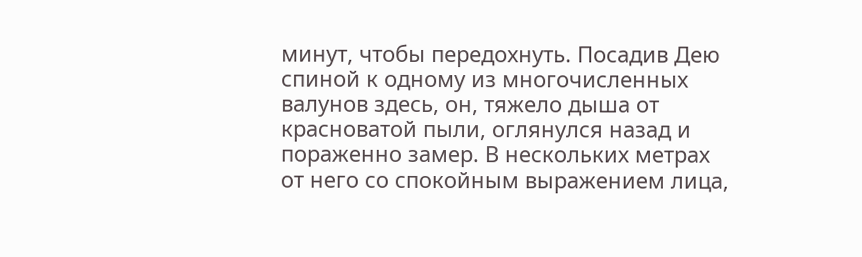минут, чтобы передохнуть. Посадив Дею спиной к одному из многочисленных валунов здесь, он, тяжело дыша от красноватой пыли, оглянулся назад и пораженно замер. В нескольких метрах от него со спокойным выражением лица,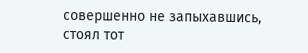совершенно не запыхавшись, стоял тот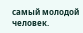самый молодой человек.